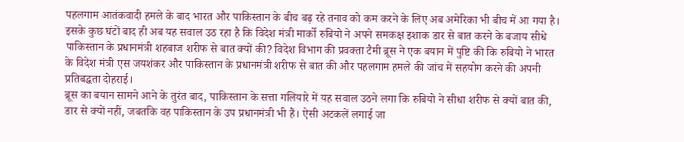पहलगाम आतंकवादी हमले के बाद भारत और पाकिस्तान के बीच बढ़ रहे तनाव को कम करने के लिए अब अमेरिका भी बीच में आ गया है। इसके कुछ घंटों बाद ही अब यह सवाल उठ रहा है कि विदेश मंत्री मार्को रुबियो ने अपने समकक्ष इशाक डार से बात करने के बजाय सीधे पाकिस्तान के प्रधानमंत्री शहबाज शरीफ से बात क्यों की? विदेश विभाग की प्रवक्ता टैमी ब्रूस ने एक बयान में पुष्टि की कि रुबियो ने भारत के विदेश मंत्री एस जयशंकर और पाकिस्तान के प्रधानमंत्री शरीफ से बात की और पहलगाम हमले की जांच में सहयोग करने की अपनी प्रतिबद्धता दोहराई।
ब्रूस का बयान सामने आने के तुरंत बाद, पाकिस्तान के सत्ता गलियारे में यह सवाल उठने लगा कि रुबियो ने सीधा शरीफ से क्यों बात की, डार से क्यों नहीं, जबतकि वह पाकिस्तान के उप प्रधानमंत्री भी हैं। ऐसी अटकलें लगाई जा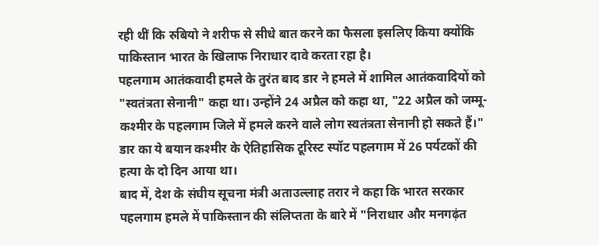रही थीं कि रुबियो ने शरीफ से सीधे बात करने का फैसला इसलिए किया क्योंकि पाकिस्तान भारत के खिलाफ निराधार दावे करता रहा है।
पहलगाम आतंकवादी हमले के तुरंत बाद डार ने हमले में शामिल आतंकवादियों को "स्वतंत्रता सेनानी" कहा था। उन्होंने 24 अप्रैल को कहा था, "22 अप्रैल को जम्मू-कश्मीर के पहलगाम जिले में हमले करने वाले लोग स्वतंत्रता सेनानी हो सकते हैं।" डार का ये बयान कश्मीर के ऐतिहासिक टूरिस्ट स्पॉट पहलगाम में 26 पर्यटकों की हत्या के दो दिन आया था।
बाद में, देश के संघीय सूचना मंत्री अताउल्लाह तरार ने कहा कि भारत सरकार पहलगाम हमले में पाकिस्तान की संलिप्तता के बारे में "निराधार और मनगढ़ंत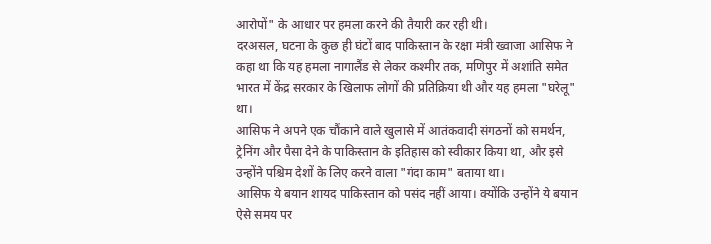आरोपों" के आधार पर हमला करने की तैयारी कर रही थी।
दरअसल, घटना के कुछ ही घंटों बाद पाकिस्तान के रक्षा मंत्री ख्वाजा आसिफ ने कहा था कि यह हमला नागालैंड से लेकर कश्मीर तक, मणिपुर में अशांति समेत भारत में केंद्र सरकार के खिलाफ लोगों की प्रतिक्रिया थी और यह हमला "घरेलू" था।
आसिफ ने अपने एक चौंकाने वाले खुलासे में आतंकवादी संगठनों को समर्थन, ट्रेनिंग और पैसा देने के पाकिस्तान के इतिहास को स्वीकार किया था, और इसे उन्होंने पश्चिम देशों के लिए करने वाला "गंदा काम" बताया था।
आसिफ ये बयान शायद पाकिस्तान को पसंद नहीं आया। क्योंकि उन्होंने ये बयान ऐसे समय पर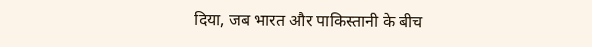दिया, जब भारत और पाकिस्तानी के बीच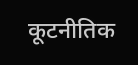कूटनीतिक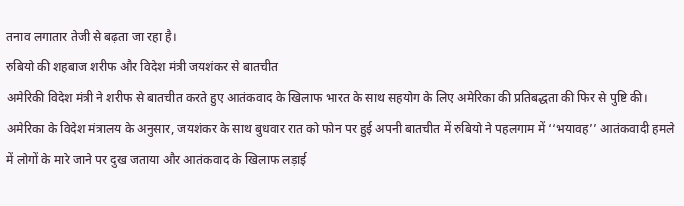तनाव लगातार तेजी से बढ़ता जा रहा है।
रुबियो की शहबाज शरीफ और विदेश मंत्री जयशंकर से बातचीत
अमेरिकी विदेश मंत्री ने शरीफ से बातचीत करते हुए आतंकवाद के खिलाफ भारत के साथ सहयोग के लिए अमेरिका की प्रतिबद्धता की फिर से पुष्टि की।
अमेरिका के विदेश मंत्रालय के अनुसार, जयशंकर के साथ बुधवार रात को फोन पर हुई अपनी बातचीत में रुबियो ने पहलगाम में ‘‘भयावह’’ आतंकवादी हमले में लोगों के मारे जाने पर दुख जताया और आतंकवाद के खिलाफ लड़ाई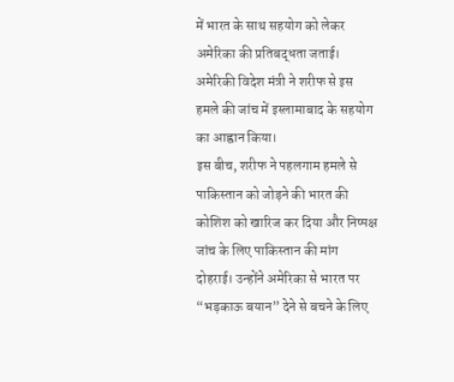में भारत के साथ सहयोग को लेकर अमेरिका की प्रतिबद्धता जताई।
अमेरिकी विदेश मंत्री ने शरीफ से इस हमले की जांच में इस्लामाबाद के सहयोग का आह्वान किया।
इस बीच, शरीफ ने पहलगाम हमले से पाकिस्तान को जोड़ने की भारत की कोशिश को खारिज कर दिया और निष्पक्ष जांच के लिए पाकिस्तान की मांग दोहराई। उन्होंने अमेरिका से भारत पर “भड़काऊ बयान” देने से बचने के लिए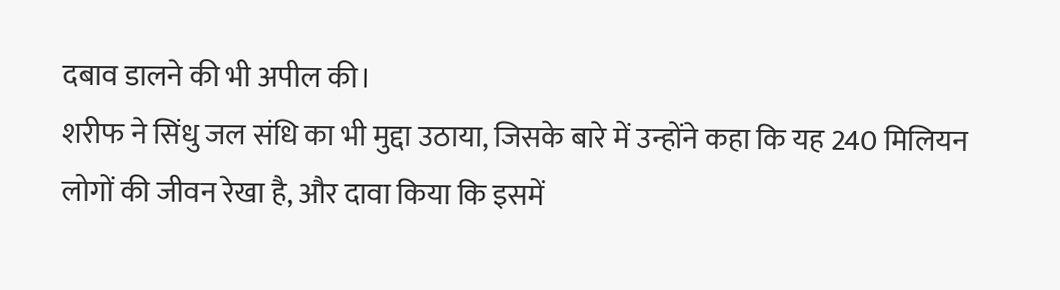दबाव डालने की भी अपील की।
शरीफ ने सिंधु जल संधि का भी मुद्दा उठाया, जिसके बारे में उन्होंने कहा कि यह 240 मिलियन लोगों की जीवन रेखा है, और दावा किया कि इसमें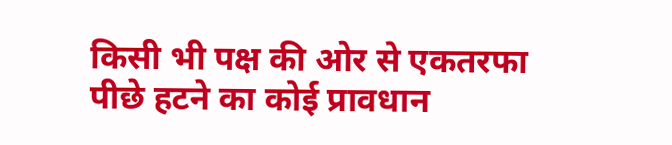किसी भी पक्ष की ओर से एकतरफा पीछे हटने का कोई प्रावधान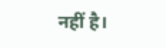नहीं है।